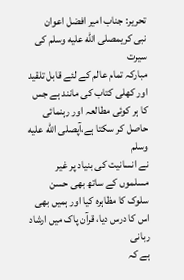تحریر: جناب امیر افضل اعوان
نبی کریمصلى الله عليه وسلم کی سیرت
مبارکہ تمام عالم کے لئے قابل تلقید اور کھلی کتاب کی مانند ہے جس کا ہر کوئی مطالعہ اور رہنمائی حاصل کر سکتا ہے،آپصلى الله عليه وسلم
نے انسانیت کی بنیاد پر غیر مسلموں کے ساتھ بھی حسن سلوک کا مظاہرہ کیا اور ہمیں بھی
اس کا درس دیا، قرآن پاک میں ارشاد ربانی
ہے کہ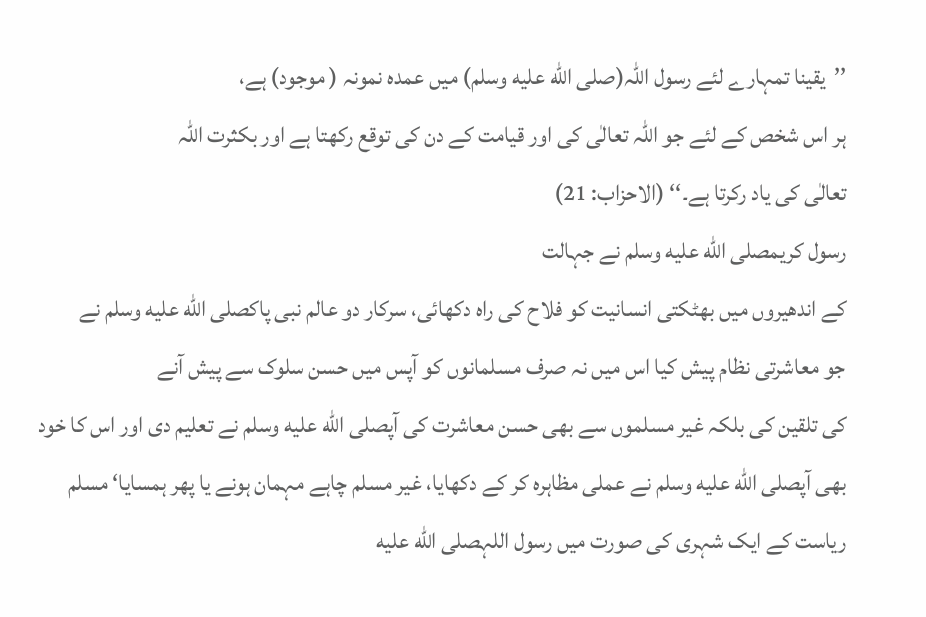’’یقینا تمہارے لئے رسول اللہ(صلى الله عليه وسلم) میں عمدہ نمونہ ( موجود) ہے،
ہر اس شخص کے لئے جو اللہ تعالٰی کی اور قیامت کے دن کی توقع رکھتا ہے اور بکثرت اللہ
تعالٰی کی یاد رکرتا ہے۔‘‘ (الاحزاب: 21)
رسول کریمصلى الله عليه وسلم نے جہالت
کے اندھیروں میں بھٹکتی انسانیت کو فلاح کی راہ دکھائی، سرکار دو عالم نبی پاکصلى الله عليه وسلم نے
جو معاشرتی نظام پیش کیا اس میں نہ صرف مسلمانوں کو آپس میں حسن سلوک سے پیش آنے
کی تلقین کی بلکہ غیر مسلموں سے بھی حسن معاشرت کی آپصلى الله عليه وسلم نے تعلیم دی اور اس کا خود
بھی آپصلى الله عليه وسلم نے عملی مظاہرہ کر کے دکھایا، غیر مسلم چاہے مہمان ہونے یا پھر ہمسایا‘ مسلم
ریاست کے ایک شہری کی صورت میں رسول اللہصلى الله عليه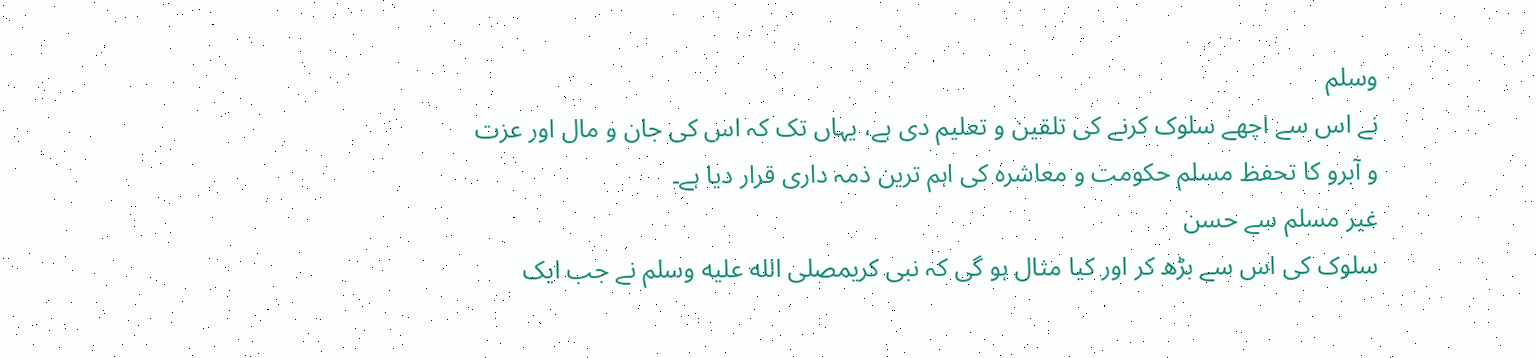وسلم
نے اس سے اچھے سلوک کرنے کی تلقین و تعلیم دی ہے، یہاں تک کہ اس کی جان و مال اور عزت
و آبرو کا تحفظ مسلم حکومت و معاشرہ کی اہم ترین ذمہ داری قرار دیا ہے۔
غیر مسلم سے حسن
سلوک کی اس سے بڑھ کر اور کیا مثال ہو گی کہ نبی کریمصلى الله عليه وسلم نے جب ایک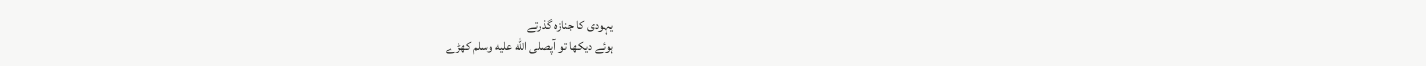یہودی کا جنازہ گذرتے
ہوئے دیکھا تو آپصلى الله عليه وسلم کھڑے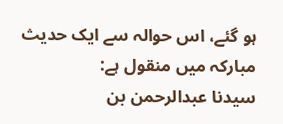ہو گئے، اس حوالہ سے ایک حدیث مبارکہ میں منقول ہے:
سیدنا عبدالرحمن بن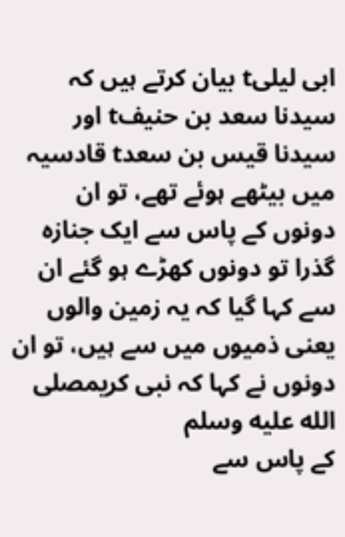ابی لیلیt بیان کرتے ہیں کہ سیدنا سعد بن حنیفt اور
سیدنا قیس بن سعدt قادسیہ
میں بیٹھے ہوئے تھے، تو ان دونوں کے پاس سے ایک جنازہ گذرا تو دونوں کھڑے ہو گئے ان
سے کہا گیا کہ یہ زمین والوں یعنی ذمیوں میں سے ہیں، تو ان دونوں نے کہا کہ نبی کریمصلى الله عليه وسلم
کے پاس سے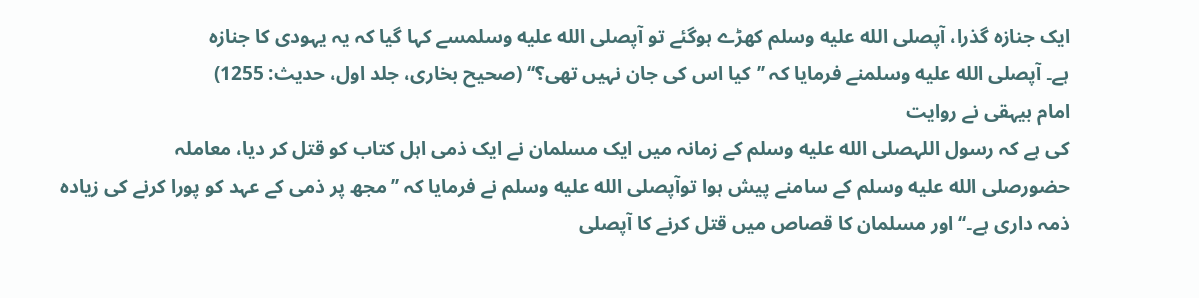ایک جنازہ گذرا، آپصلى الله عليه وسلم کھڑے ہوگئے تو آپصلى الله عليه وسلمسے کہا گیا کہ یہ یہودی کا جنازہ
ہے۔ آپصلى الله عليه وسلمنے فرمایا کہ ’’کیا اس کی جان نہیں تھی؟‘‘ (صحیح بخاری، جلد اول، حدیث: 1255)
امام بیہقی نے روایت
کی ہے کہ رسول اللہصلى الله عليه وسلم کے زمانہ میں ایک مسلمان نے ایک ذمی اہل کتاب کو قتل کر دیا، معاملہ
حضورصلى الله عليه وسلم کے سامنے پیش ہوا توآپصلى الله عليه وسلم نے فرمایا کہ ’’مجھ پر ذمی کے عہد کو پورا کرنے کی زیادہ
ذمہ داری ہے۔‘‘ اور مسلمان کا قصاص میں قتل کرنے کا آپصلى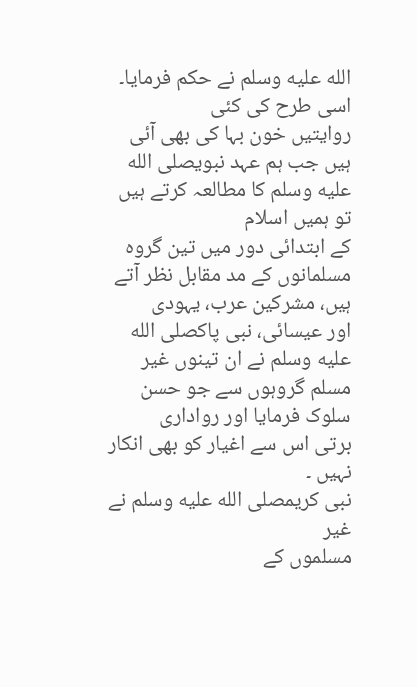الله عليه وسلم نے حکم فرمایا۔
اسی طرح کی کئی
روایتیں خون بہا کی بھی آئی ہیں جب ہم عہد نبویصلى الله عليه وسلم کا مطالعہ کرتے ہیں تو ہمیں اسلام
کے ابتدائی دور میں تین گروہ مسلمانوں کے مد مقابل نظر آتے ہیں، مشرکین عرب، یہودی
اور عیسائی، نبی پاکصلى الله عليه وسلم نے ان تینوں غیر مسلم گروہوں سے جو حسن سلوک فرمایا اور رواداری
برتی اس سے اغیار کو بھی انکار نہیں ۔
نبی کریمصلى الله عليه وسلم نے غیر
مسلموں کے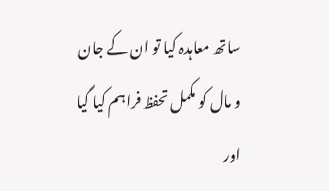ساتھ معاہدہ کیا تو ان کے جان و مال کو مکمل تحفظ فراہم کیا گیا اور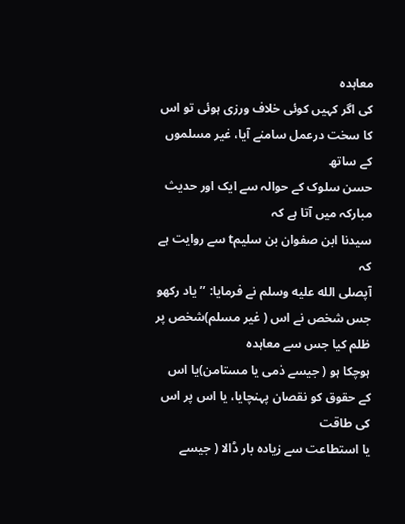معاہدہ
کی اگر کہیں کوئی خلاف ورزی ہوئی تو اس کا سخت درعمل سامنے آیا، غیر مسلموں کے ساتھ
حسن سلوک کے حوالہ سے ایک اور حدیث مبارکہ میں آتا ہے کہ
سیدنا ابن صفوان بن سلیمt سے روایت ہے کہ
آپصلى الله عليه وسلم نے فرمایا: ’’یاد رکھو جس شخص نے اس ( غیر مسلم)شخص پر ظلم کیا جس سے معاہدہ
ہوچکا ہو ( جیسے ذمی یا مستامن)یا اس کے حقوق کو نقصان پہنچایا، یا اس پر اس کی طاقت
یا استطاعت سے زیادہ بار ڈالا ( جیسے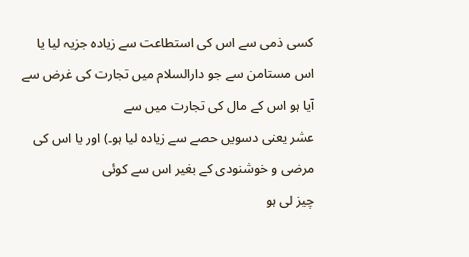کسی ذمی سے اس کی استطاعت سے زیادہ جزیہ لیا یا
اس مستامن سے جو دارالسلام میں تجارت کی غرض سے آیا ہو اس کے مال کی تجارت میں سے
عشر یعنی دسویں حصے سے زیادہ لیا ہو۔) اور یا اس کی مرضی و خوشنودی کے بغیر اس سے کوئی
چیز لی ہو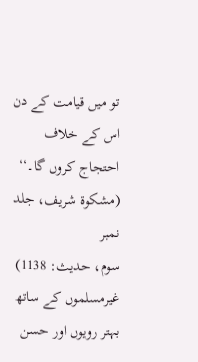تو میں قیامت کے دن اس کے خلاف احتجاج کروں گا۔‘‘ (مشکوۃ شریف، جلد نمبر
سوم، حدیث: 1138)
غیرمسلموں کے ساتھ
بہتر رویوں اور حسن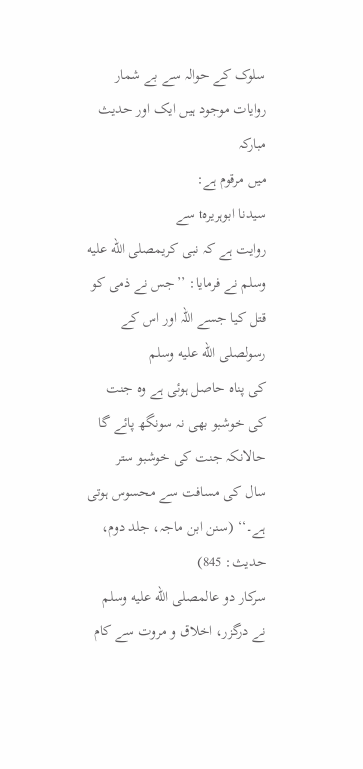سلوک کے حوالہ سے بے شمار روایات موجود ہیں ایک اور حدیث مبارکہ
میں مرقوم ہے:
سیدنا ابوہریرہt سے
روایت ہے کہ نبی کریمصلى الله عليه وسلم نے فرمایا: ’’جس نے ذمی کو قتل کیا جسے اللہ اور اس کے رسولصلى الله عليه وسلم
کی پناہ حاصل ہوئی ہے وہ جنت کی خوشبو بھی نہ سونگھ پائے گا حالانکہ جنت کی خوشبو ستر
سال کی مسافت سے محسوس ہوتی ہے۔‘‘ (سنن ابن ماجہ، جلد دوم، حدیث: 845)
سرکار دو عالمصلى الله عليه وسلم
نے درگزر، اخلاق و مروت سے کام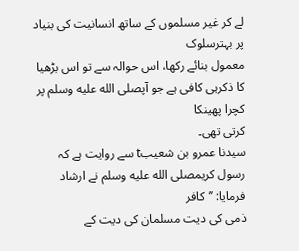لے کر غیر مسلموں کے ساتھ انسانیت کی بنیاد پر بہترسلوک
معمول بنائے رکھا، اس حوالہ سے تو اس بڑھیا کا ذکرہی کافی ہے جو آپصلى الله عليه وسلم پر کچرا پھینکا
کرتی تھی۔
سیدنا عمرو بن شعیبt سے روایت ہے کہ رسول کریمصلى الله عليه وسلم نے ارشاد فرمایا: ’’کافر
ذمی کی دیت مسلمان کی دیت کے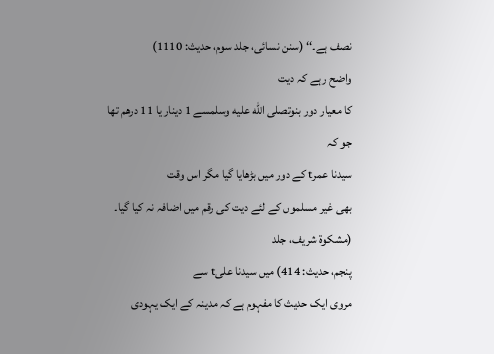نصف ہے۔‘‘ (سنن نسائی، جلد سوم، حدیث: 1110)
واضح رہے کہ دیت
کا معیار دور بنوتصلى الله عليه وسلمسے 1 دینار یا 11 درھم تھا جو کہ
سیدنا عمرt کے دور میں بڑھایا گیا مگر اس وقت
بھی غیر مسلموں کے لئے دیت کی رقم میں اضافہ نہ کیا گیا۔
(مشکوۃ شریف، جلد
پنجم، حدیث: 414) میں سیدنا علیt سے
مروی ایک حدیث کا مفہوم ہے کہ مدینہ کے ایک یہودی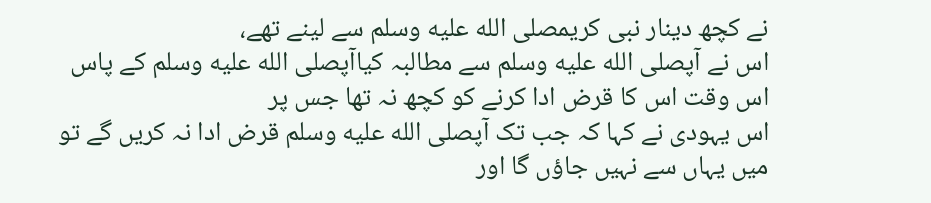نے کچھ دینار نبی کریمصلى الله عليه وسلم سے لینے تھے،
اس نے آپصلى الله عليه وسلم سے مطالبہ کیاآپصلى الله عليه وسلم کے پاس اس وقت اس کا قرض ادا کرنے کو کچھ نہ تھا جس پر
اس یہودی نے کہا کہ جب تک آپصلى الله عليه وسلم قرض ادا نہ کریں گے تو میں یہاں سے نہیں جاؤں گا اور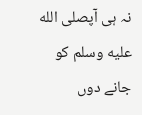نہ ہی آپصلى الله عليه وسلم کو جانے دوں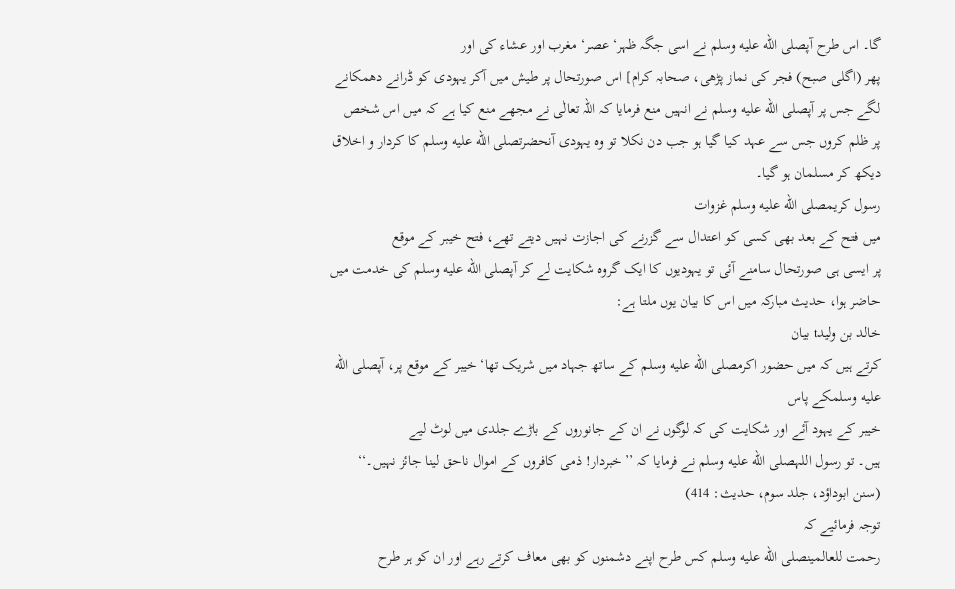گا۔ اس طرح آپصلى الله عليه وسلم نے اسی جگہ ظہر‘ عصر‘ مغرب اور عشاء کی اور
پھر (اگلی صبح) فجر کی نماز پڑھی، صحابہ کرام] اس صورتحال پر طیش میں آکر یہودی کو ڈرانے دھمکانے
لگے جس پر آپصلى الله عليه وسلم نے انہیں منع فرمایا کہ اللہ تعالٰی نے مجھے منع کیا ہے کہ میں اس شخص
پر ظلم کروں جس سے عہد کیا گیا ہو جب دن نکلا تو وہ یہودی آنحضرتصلى الله عليه وسلم کا کردار و اخلاق
دیکھ کر مسلمان ہو گیا۔
رسول کریمصلى الله عليه وسلم غزوات
میں فتح کے بعد بھی کسی کو اعتدال سے گزرنے کی اجازت نہیں دیتے تھے، فتح خیبر کے موقع
پر ایسی ہی صورتحال سامنے آئی تو یہودیوں کا ایک گروہ شکایت لے کر آپصلى الله عليه وسلم کی خدمت میں
حاضر ہوا، حدیث مبارکہ میں اس کا بیان یوں ملتا ہے:
خالد بن ولیدt بیان
کرتے ہیں کہ میں حضور اکرمصلى الله عليه وسلم کے ساتھ جہاد میں شریک تھا‘ خیبر کے موقع پر، آپصلى الله عليه وسلمکے پاس
خیبر کے یہود آئے اور شکایت کی کہ لوگوں نے ان کے جانوروں کے باڑے جلدی میں لوٹ لیے
ہیں۔ تو رسول اللہصلى الله عليه وسلم نے فرمایا کہ ’’خبردار! ذمی کافروں کے اموال ناحق لینا جائز نہیں۔‘‘
(سنن ابوداؤد، جلد سوم، حدیث: 414)
توجہ فرمائیے کہ
رحمت للعالمینصلى الله عليه وسلم کس طرح اپنے دشمنوں کو بھی معاف کرتے رہے اور ان کو ہر طرح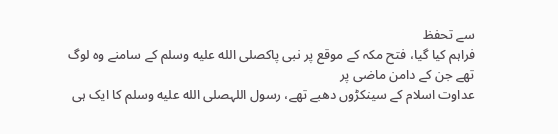سے تحفظ
فراہم کیا گیا، فتح مکہ کے موقع پر نبی پاکصلى الله عليه وسلم کے سامنے وہ لوگ تھے جن کے دامن ماضی پر
عداوت اسلام کے سینکڑوں دھبے تھے، رسول اللہصلى الله عليه وسلم کا ایک ہی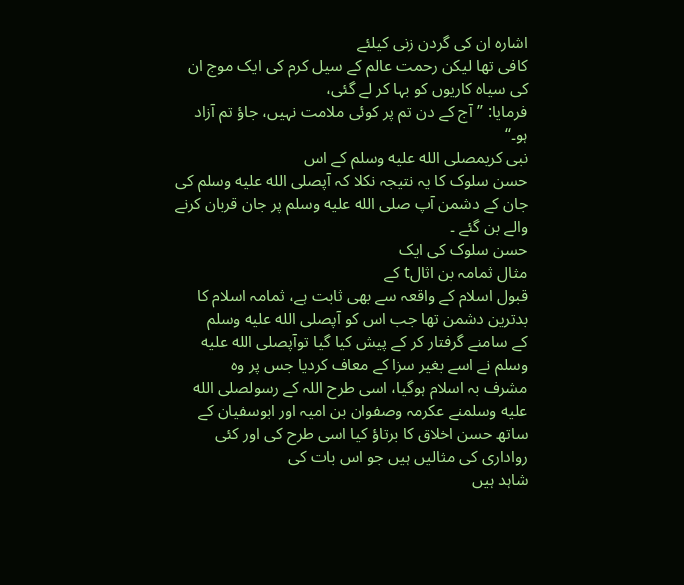اشارہ ان کی گردن زنی کیلئے
کافی تھا لیکن رحمت عالم کے سیل کرم کی ایک موج ان کی سیاہ کاریوں کو بہا کر لے گئی،
فرمایا: ’’آج کے دن تم پر کوئی ملامت نہیں، جاؤ تم آزاد ہو۔‘‘
نبی کریمصلى الله عليه وسلم کے اس
حسن سلوک کا یہ نتیجہ نکلا کہ آپصلى الله عليه وسلم کی جان کے دشمن آپ صلى الله عليه وسلم پر جان قربان کرنے والے بن گئے ۔
حسن سلوک کی ایک
مثال ثمامہ بن اثالt کے
قبول اسلام کے واقعہ سے بھی ثابت ہے، ثمامہ اسلام کا بدترین دشمن تھا جب اس کو آپصلى الله عليه وسلم
کے سامنے گرفتار کر کے پیش کیا گیا توآپصلى الله عليه وسلم نے اسے بغیر سزا کے معاف کردیا جس پر وہ
مشرف بہ اسلام ہوگیا، اسی طرح اللہ کے رسولصلى الله عليه وسلمنے عکرمہ وصفوان بن امیہ اور ابوسفیان کے
ساتھ حسن اخلاق کا برتاؤ کیا اسی طرح کی اور کئی رواداری کی مثالیں ہیں جو اس بات کی
شاہد ہیں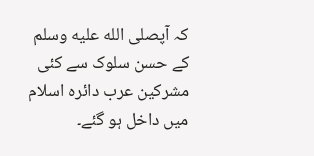کہ آپصلى الله عليه وسلم کے حسن سلوک سے کئی مشرکین عرب دائرہ اسلام میں داخل ہو گئے۔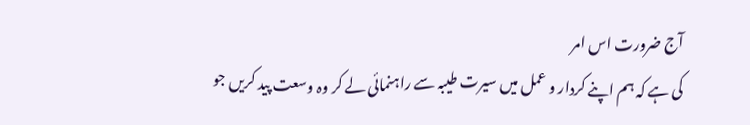آج ضرورت اس امر
کی ہے کہ ہم اپنے کردار و عمل میں سیرت طیبہ سے راہنمائی لے کر وہ وسعت پید کریں جو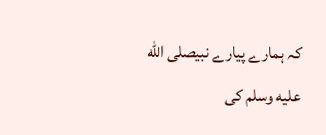کہ ہمارے پیارے نبیصلى الله عليه وسلم کی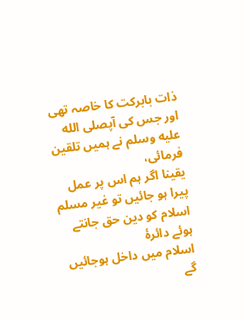ذات بابرکت کا خاصہ تھی اور جس کی آپصلى الله عليه وسلم نے ہمیں تلقین فرمائی،
یقینا اگر ہم اس پر عمل پیرا ہو جائیں تو غیر مسلم اسلام کو دین حق جانتے ہوئے دائرۂ
اسلام میں داخل ہوجائیں گے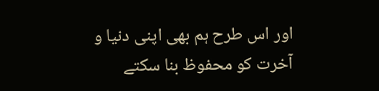اور اس طرح ہم بھی اپنی دنیا و آخرت کو محفوظ بنا سکتے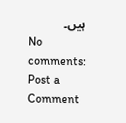ہیں۔
No comments:
Post a Comment